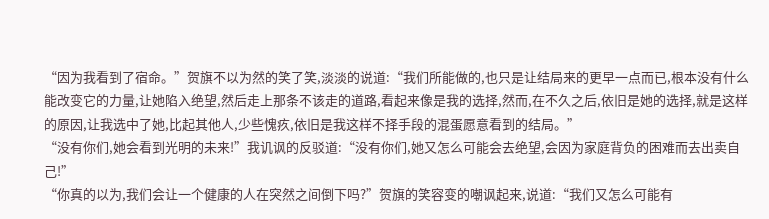“因为我看到了宿命。”贺旗不以为然的笑了笑,淡淡的说道:“我们所能做的,也只是让结局来的更早一点而已,根本没有什么能改变它的力量,让她陷入绝望,然后走上那条不该走的道路,看起来像是我的选择,然而,在不久之后,依旧是她的选择,就是这样的原因,让我选中了她,比起其他人,少些愧疚,依旧是我这样不择手段的混蛋愿意看到的结局。”
“没有你们,她会看到光明的未来!”我讥讽的反驳道:“没有你们,她又怎么可能会去绝望,会因为家庭背负的困难而去出卖自己!”
“你真的以为,我们会让一个健康的人在突然之间倒下吗?”贺旗的笑容变的嘲讽起来,说道:“我们又怎么可能有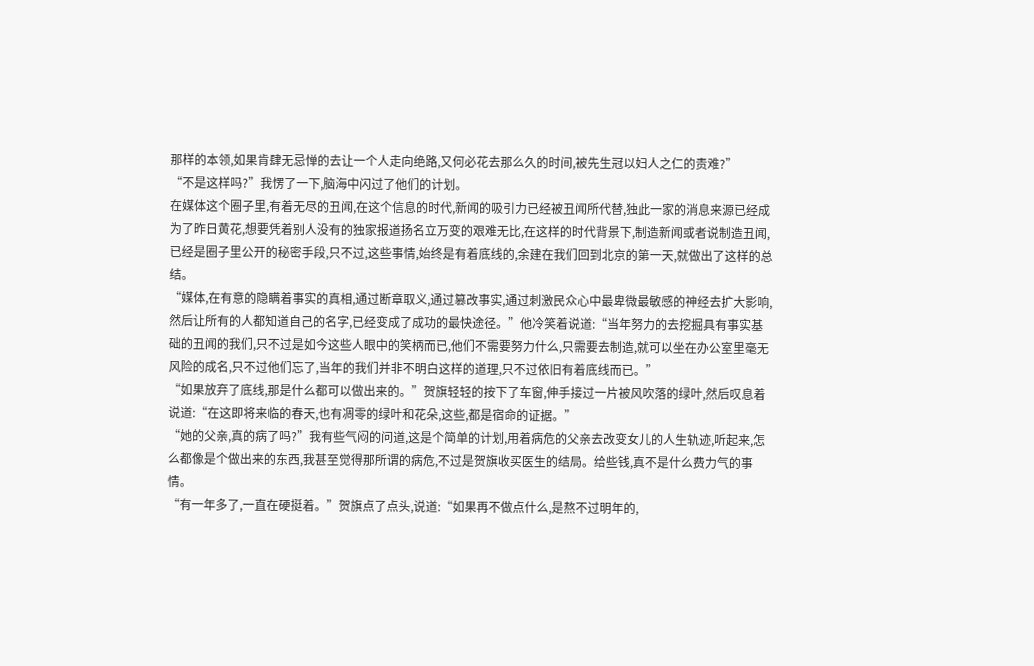那样的本领,如果肯肆无忌惮的去让一个人走向绝路,又何必花去那么久的时间,被先生冠以妇人之仁的责难?”
“不是这样吗?”我愣了一下,脑海中闪过了他们的计划。
在媒体这个圈子里,有着无尽的丑闻,在这个信息的时代,新闻的吸引力已经被丑闻所代替,独此一家的消息来源已经成为了昨日黄花,想要凭着别人没有的独家报道扬名立万变的艰难无比,在这样的时代背景下,制造新闻或者说制造丑闻,已经是圈子里公开的秘密手段,只不过,这些事情,始终是有着底线的,余建在我们回到北京的第一天,就做出了这样的总结。
“媒体,在有意的隐瞒着事实的真相,通过断章取义,通过篡改事实,通过刺激民众心中最卑微最敏感的神经去扩大影响,然后让所有的人都知道自己的名字,已经变成了成功的最快途径。”他冷笑着说道:“当年努力的去挖掘具有事实基础的丑闻的我们,只不过是如今这些人眼中的笑柄而已,他们不需要努力什么,只需要去制造,就可以坐在办公室里毫无风险的成名,只不过他们忘了,当年的我们并非不明白这样的道理,只不过依旧有着底线而已。”
“如果放弃了底线,那是什么都可以做出来的。”贺旗轻轻的按下了车窗,伸手接过一片被风吹落的绿叶,然后叹息着说道:“在这即将来临的春天,也有凋零的绿叶和花朵,这些,都是宿命的证据。”
“她的父亲,真的病了吗?”我有些气闷的问道,这是个简单的计划,用着病危的父亲去改变女儿的人生轨迹,听起来,怎么都像是个做出来的东西,我甚至觉得那所谓的病危,不过是贺旗收买医生的结局。给些钱,真不是什么费力气的事情。
“有一年多了,一直在硬挺着。”贺旗点了点头,说道:“如果再不做点什么,是熬不过明年的,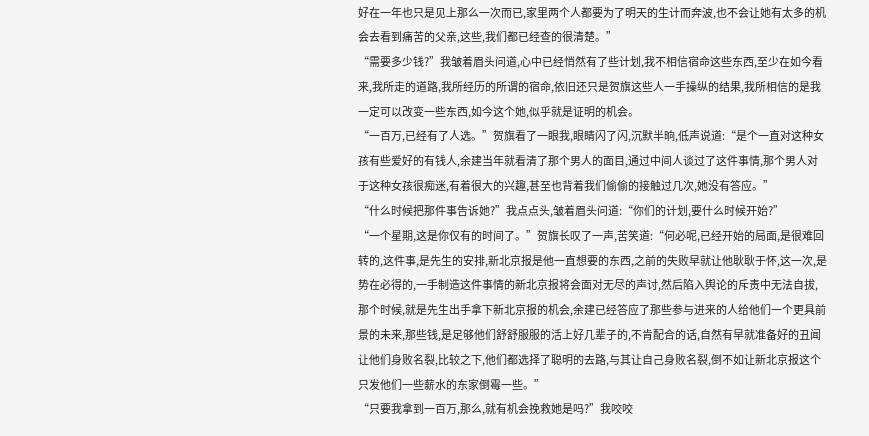好在一年也只是见上那么一次而已,家里两个人都要为了明天的生计而奔波,也不会让她有太多的机会去看到痛苦的父亲,这些,我们都已经查的很清楚。”
“需要多少钱?”我皱着眉头问道,心中已经悄然有了些计划,我不相信宿命这些东西,至少在如今看来,我所走的道路,我所经历的所谓的宿命,依旧还只是贺旗这些人一手操纵的结果,我所相信的是我一定可以改变一些东西,如今这个她,似乎就是证明的机会。
“一百万,已经有了人选。”贺旗看了一眼我,眼睛闪了闪,沉默半晌,低声说道:“是个一直对这种女孩有些爱好的有钱人,余建当年就看清了那个男人的面目,通过中间人谈过了这件事情,那个男人对于这种女孩很痴迷,有着很大的兴趣,甚至也背着我们偷偷的接触过几次,她没有答应。”
“什么时候把那件事告诉她?”我点点头,皱着眉头问道:“你们的计划,要什么时候开始?”
“一个星期,这是你仅有的时间了。”贺旗长叹了一声,苦笑道:“何必呢,已经开始的局面,是很难回转的,这件事,是先生的安排,新北京报是他一直想要的东西,之前的失败早就让他耿耿于怀,这一次,是势在必得的,一手制造这件事情的新北京报将会面对无尽的声讨,然后陷入舆论的斥责中无法自拔,那个时候,就是先生出手拿下新北京报的机会,余建已经答应了那些参与进来的人给他们一个更具前景的未来,那些钱,是足够他们舒舒服服的活上好几辈子的,不肯配合的话,自然有早就准备好的丑闻让他们身败名裂,比较之下,他们都选择了聪明的去路,与其让自己身败名裂,倒不如让新北京报这个只发他们一些薪水的东家倒霉一些。”
“只要我拿到一百万,那么,就有机会挽救她是吗?”我咬咬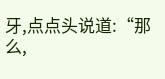牙,点点头说道:“那么,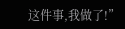这件事,我做了!”